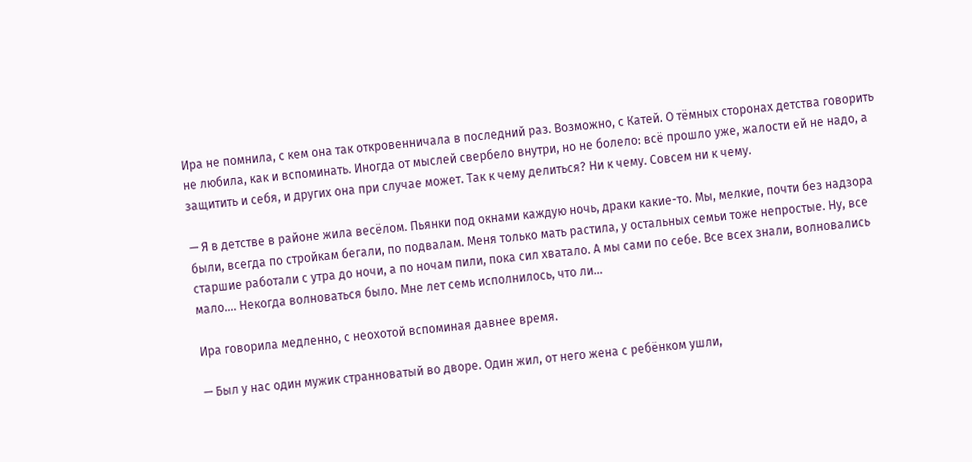Ира не помнила, с кем она так откровенничала в последний раз. Возможно, с Катей. О тёмных сторонах детства говорить не любила, как и вспоминать. Иногда от мыслей свербело внутри, но не болело: всё прошло уже, жалости ей не надо, а защитить и себя, и других она при случае может. Так к чему делиться? Ни к чему. Совсем ни к чему.

— Я в детстве в районе жила весёлом. Пьянки под окнами каждую ночь, драки какие-то. Мы, мелкие, почти без надзора были, всегда по стройкам бегали, по подвалам. Меня только мать растила, у остальных семьи тоже непростые. Ну, все старшие работали с утра до ночи, а по ночам пили, пока сил хватало. А мы сами по себе. Все всех знали, волновались мало…. Некогда волноваться было. Мне лет семь исполнилось, что ли…

Ира говорила медленно, с неохотой вспоминая давнее время.

— Был у нас один мужик странноватый во дворе. Один жил, от него жена с ребёнком ушли,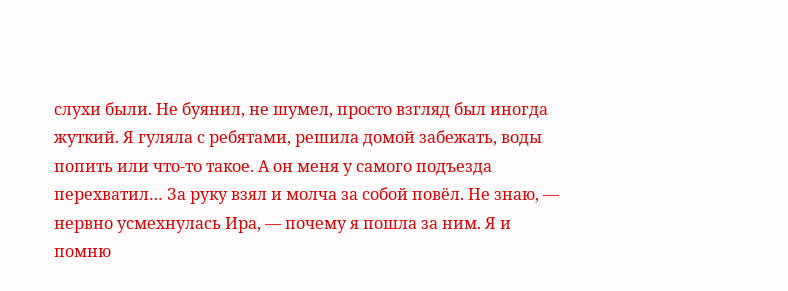слухи были. Не буянил, не шумел, просто взгляд был иногда жуткий. Я гуляла с ребятами, решила домой забежать, воды попить или что-то такое. А он меня у самого подъезда перехватил… За руку взял и молча за собой повёл. Не знаю, — нервно усмехнулась Ира, — почему я пошла за ним. Я и помню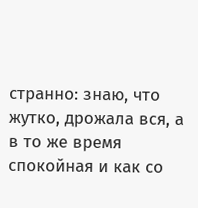странно: знаю, что жутко, дрожала вся, а в то же время спокойная и как со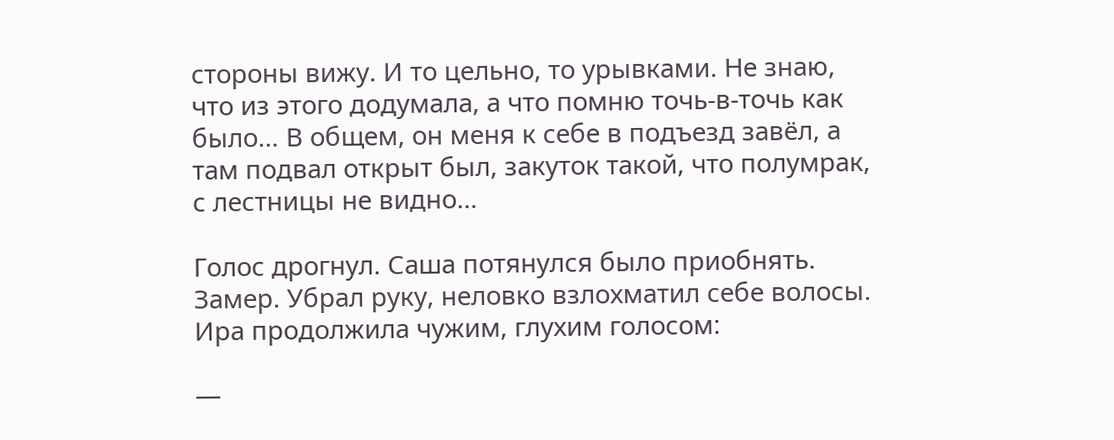стороны вижу. И то цельно, то урывками. Не знаю, что из этого додумала, а что помню точь-в-точь как было… В общем, он меня к себе в подъезд завёл, а там подвал открыт был, закуток такой, что полумрак, с лестницы не видно…

Голос дрогнул. Саша потянулся было приобнять. Замер. Убрал руку, неловко взлохматил себе волосы. Ира продолжила чужим, глухим голосом:

—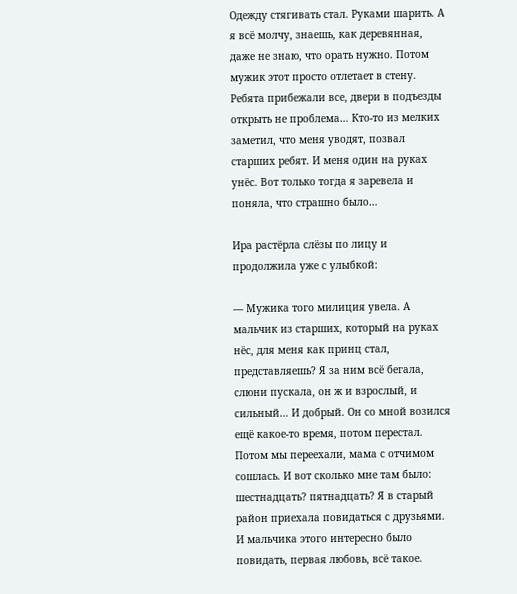Одежду стягивать стал. Руками шарить. А я всё молчу, знаешь, как деревянная, даже не знаю, что орать нужно. Потом мужик этот просто отлетает в стену. Ребята прибежали все, двери в подъезды открыть не проблема… Кто-то из мелких заметил, что меня уводят, позвал старших ребят. И меня один на руках унёс. Вот только тогда я заревела и поняла, что страшно было…

Ира растёрла слёзы по лицу и продолжила уже с улыбкой:

— Мужика того милиция увела. А мальчик из старших, который на руках нёс, для меня как принц стал, представляешь? Я за ним всё бегала, слюни пускала, он ж и взрослый, и сильный… И добрый. Он со мной возился ещё какое-то время, потом перестал. Потом мы переехали, мама с отчимом сошлась. И вот сколько мне там было: шестнадцать? пятнадцать? Я в старый район приехала повидаться с друзьями. И мальчика этого интересно было повидать, первая любовь, всё такое.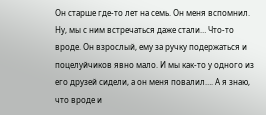Он старше где-то лет на семь. Он меня вспомнил. Ну, мы с ним встречаться даже стали… Что-то вроде. Он взрослый, ему за ручку подержаться и поцелуйчиков явно мало. И мы как-то у одного из его друзей сидели, а он меня повалил…. А я знаю, что вроде и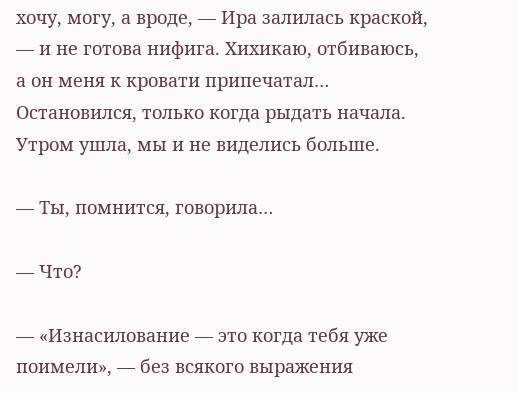хочу, могу, а вроде, — Ира залилась краской, — и не готова нифига. Хихикаю, отбиваюсь, а он меня к кровати припечатал… Остановился, только когда рыдать начала. Утром ушла, мы и не виделись больше.

— Ты, помнится, говорила…

— Что?

— «Изнасилование — это когда тебя уже поимели», — без всякого выражения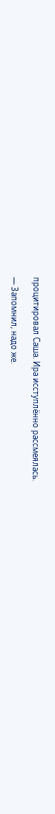процитировал Саша. Ира исступлённо рассмеялась.

— Запомнил, надо же.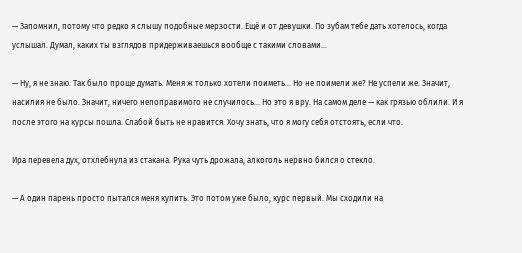— Запомнил, потому что редко я слышу подобные мерзости. Ещё и от девушки. По зубам тебе дать хотелось, когда услышал. Думал, каких ты взглядов придерживаешься вообще с такими словами…

— Ну, я не знаю. Так было проще думать. Меня ж только хотели поиметь… Но не поимели же? Не успели же. Значит, насилия не было. Значит, ничего непоправимого не случилось… Но это я вру. На самом деле — как грязью облили. И я после этого на курсы пошла. Слабой быть не нравится. Хочу знать, что я могу себя отстоять, если что.

Ира перевела дух, отхлебнула из стакана. Рука чуть дрожала, алкоголь нервно бился о стекло.

— А один парень просто пытался меня купить. Это потом уже было, курс первый. Мы сходили на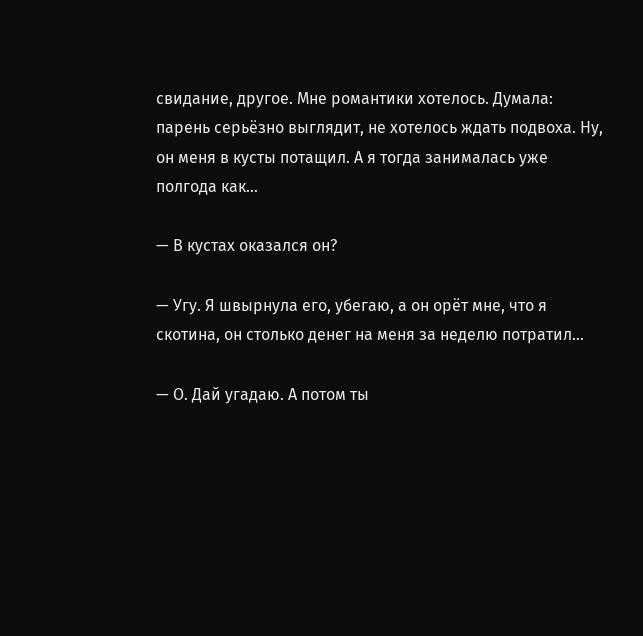свидание, другое. Мне романтики хотелось. Думала: парень серьёзно выглядит, не хотелось ждать подвоха. Ну, он меня в кусты потащил. А я тогда занималась уже полгода как…

— В кустах оказался он?

— Угу. Я швырнула его, убегаю, а он орёт мне, что я скотина, он столько денег на меня за неделю потратил…

— О. Дай угадаю. А потом ты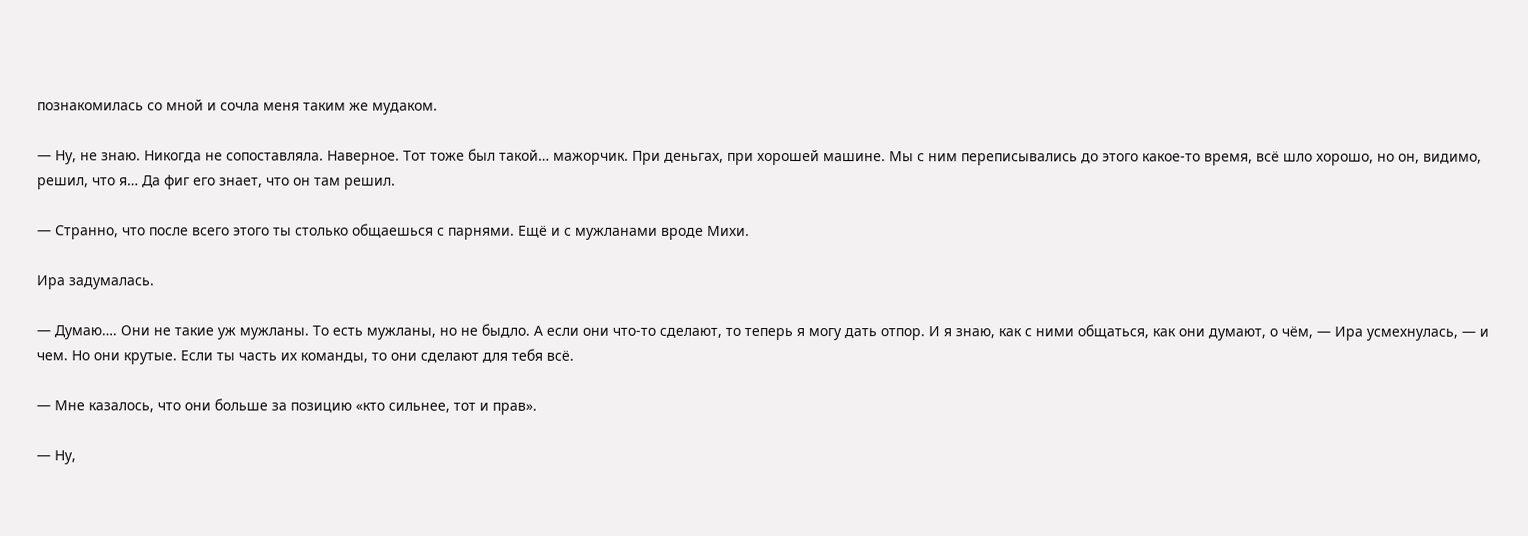познакомилась со мной и сочла меня таким же мудаком.

— Ну, не знаю. Никогда не сопоставляла. Наверное. Тот тоже был такой… мажорчик. При деньгах, при хорошей машине. Мы с ним переписывались до этого какое-то время, всё шло хорошо, но он, видимо, решил, что я… Да фиг его знает, что он там решил.

— Странно, что после всего этого ты столько общаешься с парнями. Ещё и с мужланами вроде Михи.

Ира задумалась.

— Думаю…. Они не такие уж мужланы. То есть мужланы, но не быдло. А если они что-то сделают, то теперь я могу дать отпор. И я знаю, как с ними общаться, как они думают, о чём, — Ира усмехнулась, — и чем. Но они крутые. Если ты часть их команды, то они сделают для тебя всё.

— Мне казалось, что они больше за позицию «кто сильнее, тот и прав».

— Ну,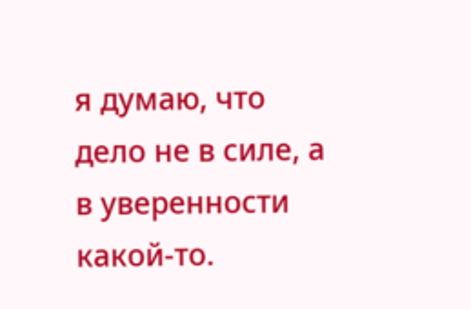я думаю, что дело не в силе, а в уверенности какой-то.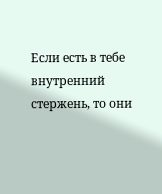Если есть в тебе внутренний стержень, то они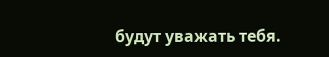будут уважать тебя.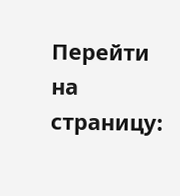Перейти на страницу: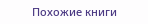Похожие книги